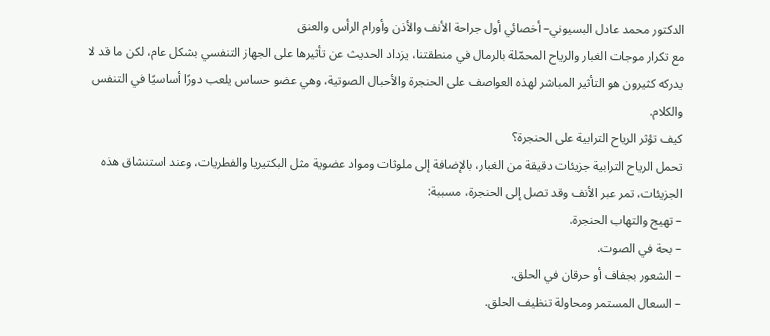الدكتور محمد عادل البسيوني– أخصائي أول جراحة الأنف والأذن وأورام الرأس والعنق
مع تكرار موجات الغبار والرياح المحمّلة بالرمال في منطقتنا، يزداد الحديث عن تأثيرها على الجهاز التنفسي بشكل عام، لكن ما قد لا يدركه كثيرون هو التأثير المباشر لهذه العواصف على الحنجرة والأحبال الصوتية، وهي عضو حساس يلعب دورًا أساسيًا في التنفس والكلام.
كيف تؤثر الرياح الترابية على الحنجرة؟
تحمل الرياح الترابية جزيئات دقيقة من الغبار، بالإضافة إلى ملوثات ومواد عضوية مثل البكتيريا والفطريات، وعند استنشاق هذه الجزيئات، تمر عبر الأنف وقد تصل إلى الحنجرة، مسببة:
– تهيج والتهاب الحنجرة.
– بحة في الصوت.
– الشعور بجفاف أو حرقان في الحلق.
– السعال المستمر ومحاولة تنظيف الحلق.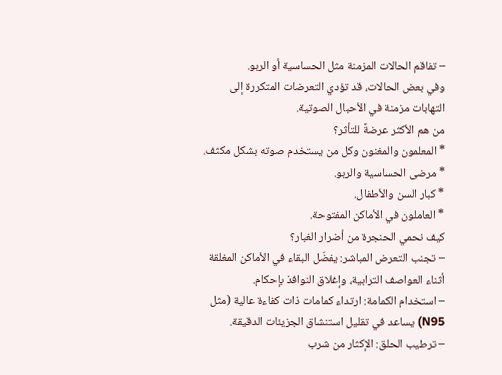– تفاقم الحالات المزمنة مثل الحساسية أو الربو.
وفي بعض الحالات، قد تؤدي التعرضات المتكررة إلى التهابات مزمنة في الأحبال الصوتية.
من هم الأكثر عرضةً للتأثر؟
* المعلمون والمغنون وكل من يستخدم صوته بشكل مكثف.
* مرضى الحساسية والربو.
* كبار السن والأطفال.
* العاملون في الأماكن المفتوحة.
كيف نحمي الحنجرة من أضرار الغبار؟
– تجنب التعرض المباشر: يفضّل البقاء في الأماكن المغلقة أثناء العواصف الترابية، وإغلاق النوافذ بإحكام.
– استخدام الكمامة: ارتداء كمامات ذات كفاءة عالية (مثل N95) يساعد في تقليل استنشاق الجزيئات الدقيقة.
– ترطيب الحلق: الإكثار من شرب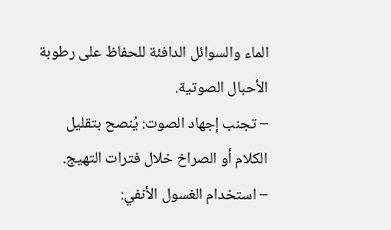الماء والسوائل الدافئة للحفاظ على رطوبة الأحبال الصوتية.
– تجنب إجهاد الصوت: يُنصح بتقليل الكلام أو الصراخ خلال فترات التهيج.
– استخدام الغسول الأنفي: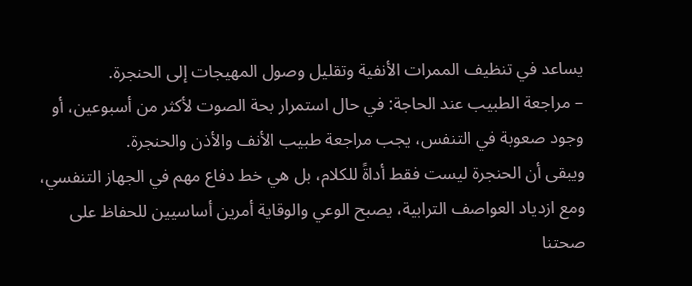يساعد في تنظيف الممرات الأنفية وتقليل وصول المهيجات إلى الحنجرة.
– مراجعة الطبيب عند الحاجة: في حال استمرار بحة الصوت لأكثر من أسبوعين، أو وجود صعوبة في التنفس، يجب مراجعة طبيب الأنف والأذن والحنجرة.
ويبقى أن الحنجرة ليست فقط أداةً للكلام، بل هي خط دفاع مهم في الجهاز التنفسي، ومع ازدياد العواصف الترابية، يصبح الوعي والوقاية أمرين أساسيين للحفاظ على صحتنا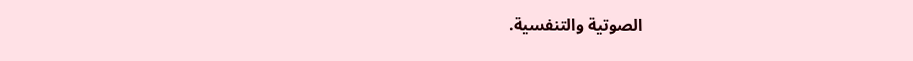الصوتية والتنفسية.